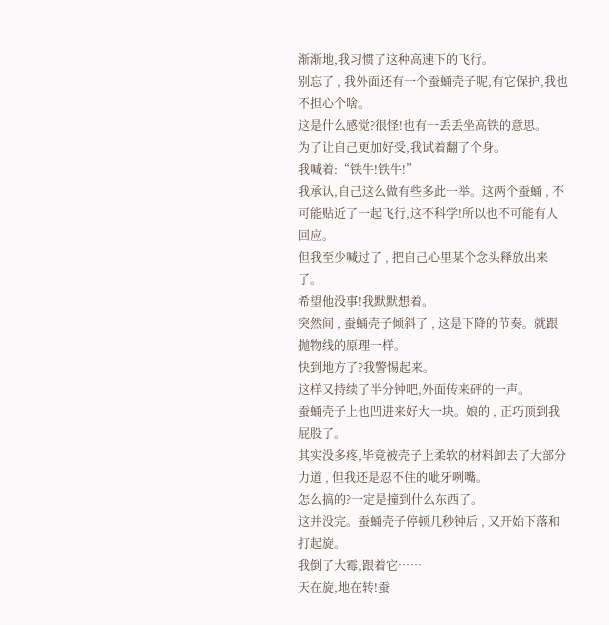渐渐地,我习惯了这种高速下的飞行。
别忘了 , 我外面还有一个蚕蛹壳子呢,有它保护,我也不担心个啥。
这是什么感觉?很怪!也有一丢丢坐高铁的意思。
为了让自己更加好受,我试着翻了个身。
我喊着:“铁牛!铁牛!”
我承认,自己这么做有些多此一举。这两个蚕蛹 , 不可能贴近了一起飞行,这不科学!所以也不可能有人回应。
但我至少喊过了 , 把自己心里某个念头释放出来了。
希望他没事!我默默想着。
突然间 , 蚕蛹壳子倾斜了 , 这是下降的节奏。就跟抛物线的原理一样。
快到地方了?我警惕起来。
这样又持续了半分钟吧,外面传来砰的一声。
蚕蛹壳子上也凹进来好大一块。娘的 , 正巧顶到我屁股了。
其实没多疼,毕竟被壳子上柔软的材料卸去了大部分力道 , 但我还是忍不住的呲牙咧嘴。
怎么搞的?一定是撞到什么东西了。
这并没完。蚕蛹壳子停顿几秒钟后 , 又开始下落和打起旋。
我倒了大霉,跟着它……
天在旋,地在转!蚕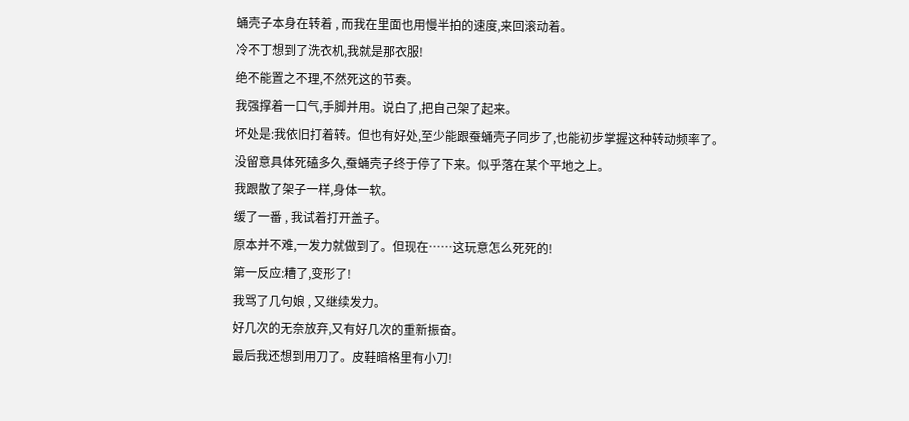蛹壳子本身在转着 , 而我在里面也用慢半拍的速度,来回滚动着。
冷不丁想到了洗衣机,我就是那衣服!
绝不能置之不理,不然死这的节奏。
我强撑着一口气,手脚并用。说白了,把自己架了起来。
坏处是:我依旧打着转。但也有好处,至少能跟蚕蛹壳子同步了,也能初步掌握这种转动频率了。
没留意具体死磕多久,蚕蛹壳子终于停了下来。似乎落在某个平地之上。
我跟散了架子一样,身体一软。
缓了一番 , 我试着打开盖子。
原本并不难,一发力就做到了。但现在……这玩意怎么死死的!
第一反应:糟了,变形了!
我骂了几句娘 , 又继续发力。
好几次的无奈放弃,又有好几次的重新振奋。
最后我还想到用刀了。皮鞋暗格里有小刀!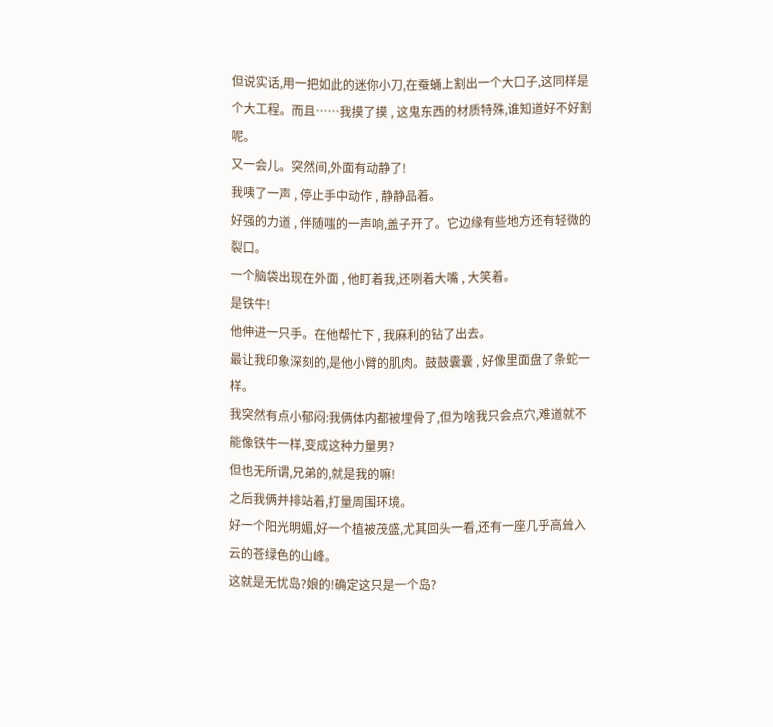但说实话,用一把如此的迷你小刀,在蚕蛹上割出一个大口子,这同样是个大工程。而且……我摸了摸 , 这鬼东西的材质特殊,谁知道好不好割呢。
又一会儿。突然间,外面有动静了!
我咦了一声 , 停止手中动作 , 静静品着。
好强的力道 , 伴随嗤的一声响,盖子开了。它边缘有些地方还有轻微的裂口。
一个脑袋出现在外面 , 他盯着我,还咧着大嘴 , 大笑着。
是铁牛!
他伸进一只手。在他帮忙下 , 我麻利的钻了出去。
最让我印象深刻的,是他小臂的肌肉。鼓鼓囊囊 , 好像里面盘了条蛇一样。
我突然有点小郁闷:我俩体内都被埋骨了,但为啥我只会点穴,难道就不能像铁牛一样,变成这种力量男?
但也无所谓,兄弟的,就是我的嘛!
之后我俩并排站着,打量周围环境。
好一个阳光明媚,好一个植被茂盛,尤其回头一看,还有一座几乎高耸入云的苍绿色的山峰。
这就是无忧岛?娘的!确定这只是一个岛?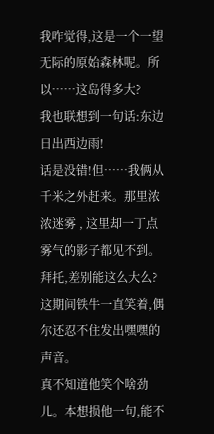我咋觉得,这是一个一望无际的原始森林呢。所以……这岛得多大?
我也联想到一句话:东边日出西边雨!
话是没错!但……我俩从千米之外赶来。那里浓浓迷雾 , 这里却一丁点雾气的影子都见不到。
拜托,差别能这么大么?
这期间铁牛一直笑着,偶尔还忍不住发出嘿嘿的声音。
真不知道他笑个啥劲儿。本想损他一句,能不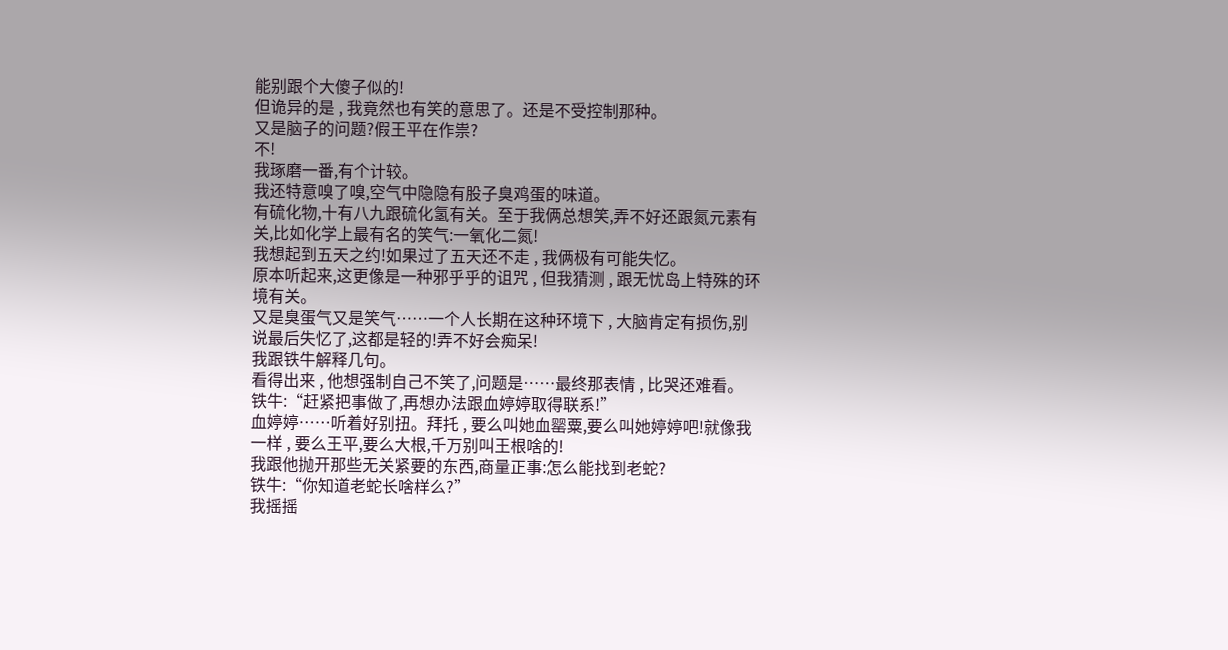能别跟个大傻子似的!
但诡异的是 , 我竟然也有笑的意思了。还是不受控制那种。
又是脑子的问题?假王平在作祟?
不!
我琢磨一番,有个计较。
我还特意嗅了嗅,空气中隐隐有股子臭鸡蛋的味道。
有硫化物,十有八九跟硫化氢有关。至于我俩总想笑,弄不好还跟氮元素有关,比如化学上最有名的笑气:一氧化二氮!
我想起到五天之约!如果过了五天还不走 , 我俩极有可能失忆。
原本听起来,这更像是一种邪乎乎的诅咒 , 但我猜测 , 跟无忧岛上特殊的环境有关。
又是臭蛋气又是笑气……一个人长期在这种环境下 , 大脑肯定有损伤,别说最后失忆了,这都是轻的!弄不好会痴呆!
我跟铁牛解释几句。
看得出来 , 他想强制自己不笑了,问题是……最终那表情 , 比哭还难看。
铁牛:“赶紧把事做了,再想办法跟血婷婷取得联系!”
血婷婷……听着好别扭。拜托 , 要么叫她血罂粟,要么叫她婷婷吧!就像我一样 , 要么王平,要么大根,千万别叫王根啥的!
我跟他抛开那些无关紧要的东西,商量正事:怎么能找到老蛇?
铁牛:“你知道老蛇长啥样么?”
我摇摇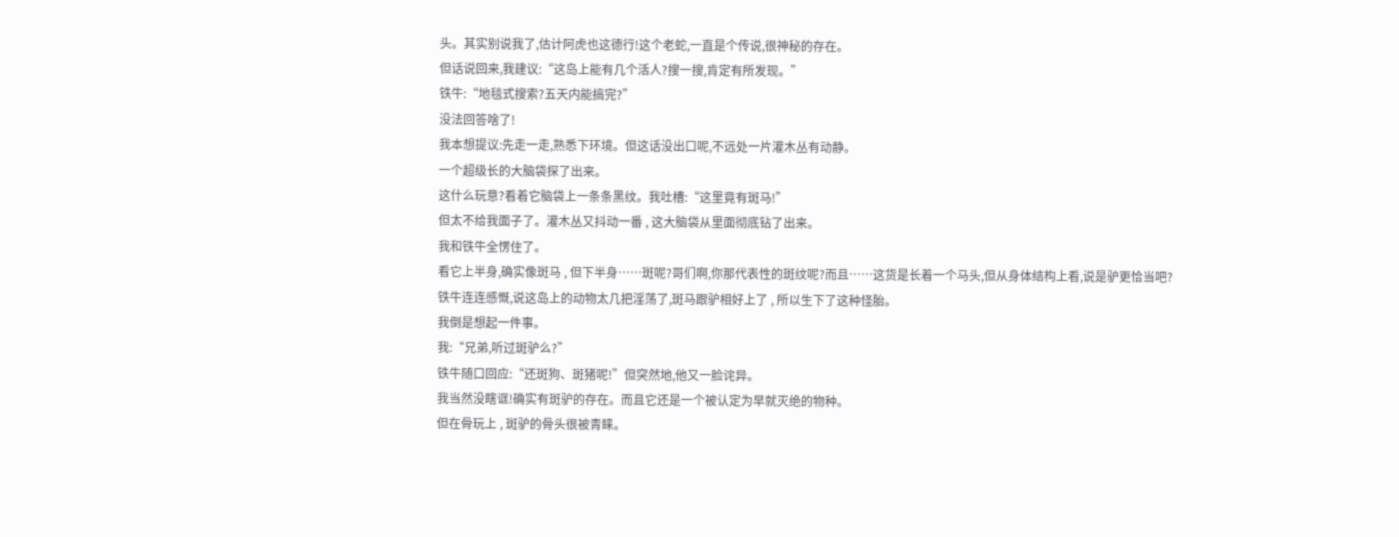头。其实别说我了,估计阿虎也这德行!这个老蛇,一直是个传说,很神秘的存在。
但话说回来,我建议:“这岛上能有几个活人?搜一搜,肯定有所发现。”
铁牛:“地毯式搜索?五天内能搞完?”
没法回答啥了!
我本想提议:先走一走,熟悉下环境。但这话没出口呢,不远处一片灌木丛有动静。
一个超级长的大脑袋探了出来。
这什么玩意?看着它脑袋上一条条黑纹。我吐槽:“这里竟有斑马!”
但太不给我面子了。灌木丛又抖动一番 , 这大脑袋从里面彻底钻了出来。
我和铁牛全愣住了。
看它上半身,确实像斑马 , 但下半身……斑呢?哥们啊,你那代表性的斑纹呢?而且……这货是长着一个马头,但从身体结构上看,说是驴更恰当吧?
铁牛连连感慨,说这岛上的动物太几把淫荡了,斑马跟驴相好上了 , 所以生下了这种怪胎。
我倒是想起一件事。
我:“兄弟,听过斑驴么?”
铁牛随口回应:“还斑狗、斑猪呢!”但突然地,他又一脸诧异。
我当然没瞎诓!确实有斑驴的存在。而且它还是一个被认定为早就灭绝的物种。
但在骨玩上 , 斑驴的骨头很被青睐。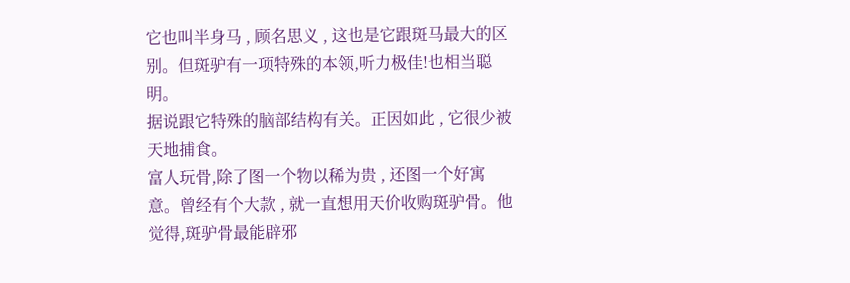它也叫半身马 , 顾名思义 , 这也是它跟斑马最大的区别。但斑驴有一项特殊的本领,听力极佳!也相当聪明。
据说跟它特殊的脑部结构有关。正因如此 , 它很少被天地捕食。
富人玩骨,除了图一个物以稀为贵 , 还图一个好寓意。曾经有个大款 , 就一直想用天价收购斑驴骨。他觉得,斑驴骨最能辟邪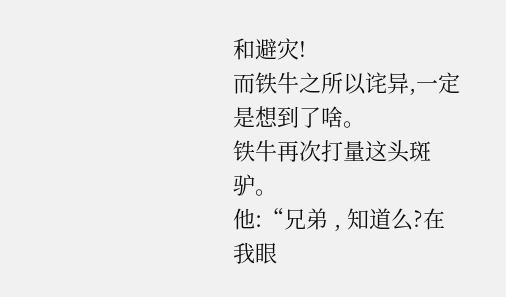和避灾!
而铁牛之所以诧异,一定是想到了啥。
铁牛再次打量这头斑驴。
他:“兄弟 , 知道么?在我眼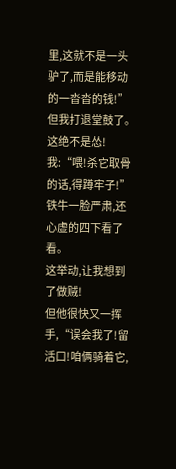里,这就不是一头驴了,而是能移动的一沓沓的钱!”
但我打退堂鼓了。这绝不是怂!
我:“喂!杀它取骨的话,得蹲牢子!”
铁牛一脸严肃,还心虚的四下看了看。
这举动,让我想到了做贼!
但他很快又一挥手,“误会我了!留活口!咱俩骑着它,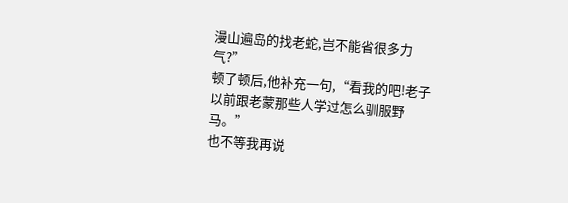漫山遍岛的找老蛇,岂不能省很多力气?”
顿了顿后,他补充一句,“看我的吧!老子以前跟老蒙那些人学过怎么驯服野马。”
也不等我再说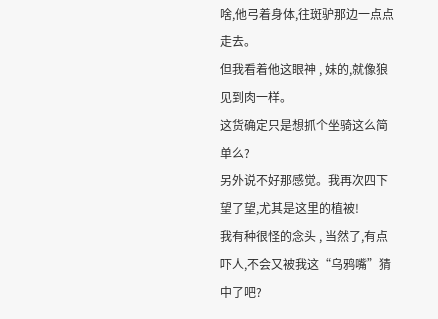啥,他弓着身体,往斑驴那边一点点走去。
但我看着他这眼神 , 妹的,就像狼见到肉一样。
这货确定只是想抓个坐骑这么简单么?
另外说不好那感觉。我再次四下望了望,尤其是这里的植被!
我有种很怪的念头 , 当然了,有点吓人,不会又被我这“乌鸦嘴”猜中了吧?